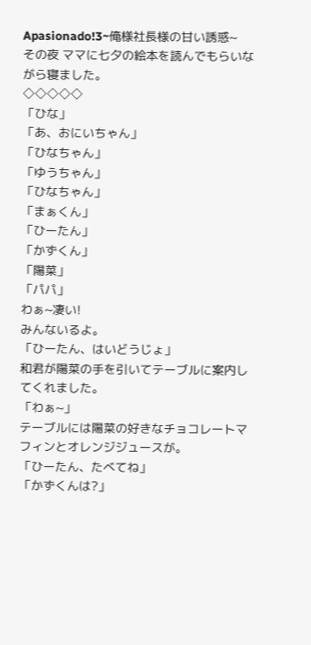Apasionado!3~俺様社長様の甘い誘惑~
その夜 ママに七夕の絵本を読んでもらいながら寝ました。
◇◇◇◇◇
「ひな」
「あ、おにいちゃん」
「ひなちゃん」
「ゆうちゃん」
「ひなちゃん」
「まぁくん」
「ひーたん」
「かずくん」
「陽菜」
「パパ」
わぁ~凄い!
みんないるよ。
「ひーたん、はいどうじょ」
和君が陽菜の手を引いてテーブルに案内してくれました。
「わぁ~」
テーブルには陽菜の好きなチョコレートマフィンとオレンジジュースが。
「ひーたん、たべてね」
「かずくんは?」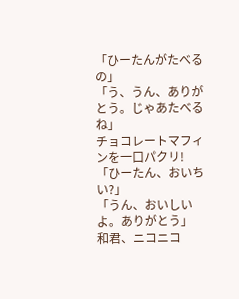「ひーたんがたべるの」
「う、うん、ありがとう。じゃあたべるね」
チョコレートマフィンを一口パクリ!
「ひーたん、おいちい?」
「うん、おいしいよ。ありがとう」
和君、ニコニコ